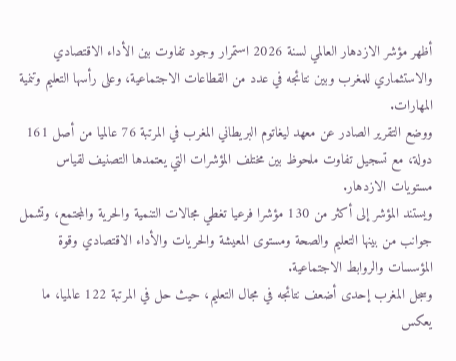أظهر مؤشر الازدهار العالمي لسنة 2026 استمرار وجود تفاوت بين الأداء الاقتصادي والاستثماري للمغرب وبين نتائجه في عدد من القطاعات الاجتماعية، وعلى رأسها التعليم وتنمية المهارات.
ووضع التقرير الصادر عن معهد ليغاتوم البريطاني المغرب في المرتبة 76 عالميا من أصل 161 دولة، مع تسجيل تفاوت ملحوظ بين مختلف المؤشرات التي يعتمدها التصنيف لقياس مستويات الازدهار.
ويستند المؤشر إلى أكثر من 130 مؤشرا فرعيا تغطي مجالات التنمية والحرية والمجتمع، وتشمل جوانب من بينها التعليم والصحة ومستوى المعيشة والحريات والأداء الاقتصادي وقوة المؤسسات والروابط الاجتماعية.
وسجل المغرب إحدى أضعف نتائجه في مجال التعليم، حيث حل في المرتبة 122 عالميا، ما يعكس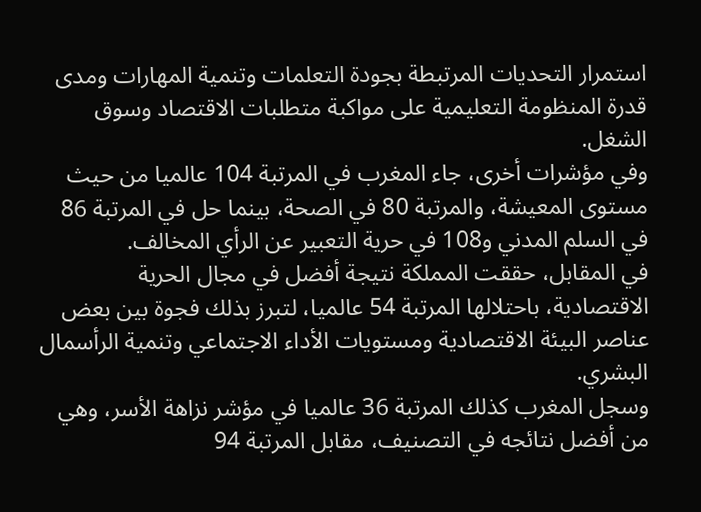استمرار التحديات المرتبطة بجودة التعلمات وتنمية المهارات ومدى قدرة المنظومة التعليمية على مواكبة متطلبات الاقتصاد وسوق الشغل.
وفي مؤشرات أخرى، جاء المغرب في المرتبة 104 عالميا من حيث مستوى المعيشة، والمرتبة 80 في الصحة، بينما حل في المرتبة 86 في السلم المدني و108 في حرية التعبير عن الرأي المخالف.
في المقابل، حققت المملكة نتيجة أفضل في مجال الحرية الاقتصادية، باحتلالها المرتبة 54 عالميا، لتبرز بذلك فجوة بين بعض عناصر البيئة الاقتصادية ومستويات الأداء الاجتماعي وتنمية الرأسمال البشري.
وسجل المغرب كذلك المرتبة 36 عالميا في مؤشر نزاهة الأسر، وهي من أفضل نتائجه في التصنيف، مقابل المرتبة 94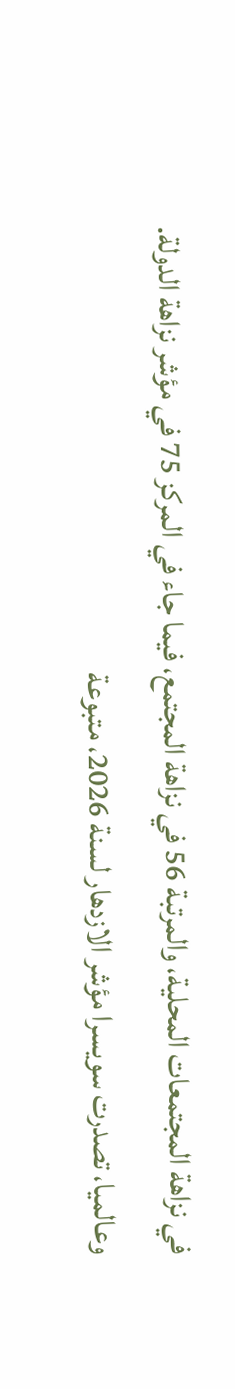في نزاهة المجتمعات المحلية، والمرتبة 56 في نزاهة المجتمع، فيما جاء في المركز 75 في مؤشر نزاهة الدولة.
وعالميا، تصدرت سويسرا مؤشر الازدهار لسنة 2026، متبوعة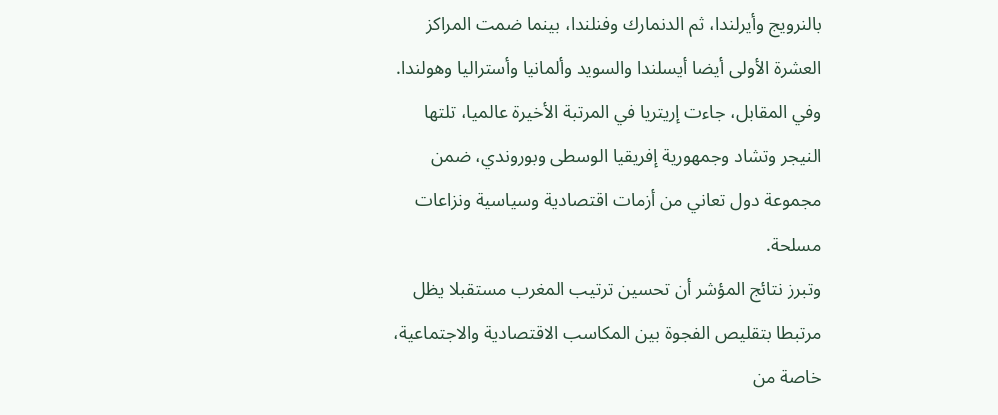بالنرويج وأيرلندا، ثم الدنمارك وفنلندا، بينما ضمت المراكز العشرة الأولى أيضا أيسلندا والسويد وألمانيا وأستراليا وهولندا.
وفي المقابل، جاءت إريتريا في المرتبة الأخيرة عالميا، تلتها النيجر وتشاد وجمهورية إفريقيا الوسطى وبوروندي، ضمن مجموعة دول تعاني من أزمات اقتصادية وسياسية ونزاعات مسلحة.
وتبرز نتائج المؤشر أن تحسين ترتيب المغرب مستقبلا يظل مرتبطا بتقليص الفجوة بين المكاسب الاقتصادية والاجتماعية، خاصة من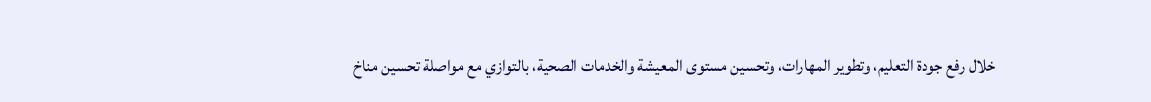خلال رفع جودة التعليم، وتطوير المهارات، وتحسين مستوى المعيشة والخدمات الصحية، بالتوازي مع مواصلة تحسين مناخ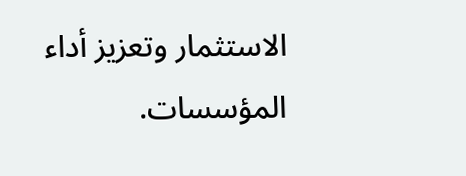الاستثمار وتعزيز أداء المؤسسات.